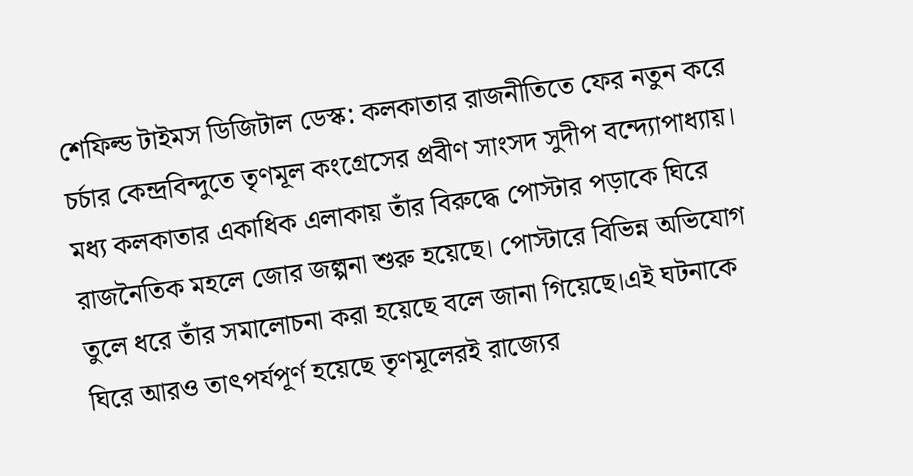শেফিল্ড টাইমস ডিজিটাল ডেস্ক: কলকাতার রাজনীতিতে ফের নতুন করে চর্চার কেন্দ্রবিন্দুতে তৃণমূল কংগ্রেসের প্রবীণ সাংসদ সুদীপ বন্দ্যোপাধ্যায়। মধ্য কলকাতার একাধিক এলাকায় তাঁর বিরুদ্ধে পোস্টার পড়াকে ঘিরে রাজনৈতিক মহলে জোর জল্পনা শুরু হয়েছে। পোস্টারে বিভিন্ন অভিযোগ তুলে ধরে তাঁর সমালোচনা করা হয়েছে বলে জানা গিয়েছে।এই ঘটনাকে ঘিরে আরও তাৎপর্যপূর্ণ হয়েছে তৃণমূলেরই রাজ্যের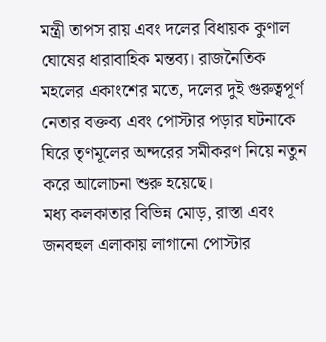মন্ত্রী তাপস রায় এবং দলের বিধায়ক কুণাল ঘোষের ধারাবাহিক মন্তব্য। রাজনৈতিক মহলের একাংশের মতে, দলের দুই গুরুত্বপূর্ণ নেতার বক্তব্য এবং পোস্টার পড়ার ঘটনাকে ঘিরে তৃণমূলের অন্দরের সমীকরণ নিয়ে নতুন করে আলোচনা শুরু হয়েছে।
মধ্য কলকাতার বিভিন্ন মোড়, রাস্তা এবং জনবহুল এলাকায় লাগানো পোস্টার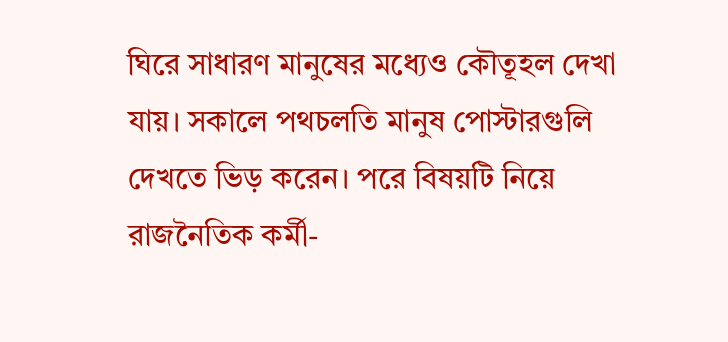ঘিরে সাধারণ মানুষের মধ্যেও কৌতূহল দেখা যায়। সকালে পথচলতি মানুষ পোস্টারগুলি দেখতে ভিড় করেন। পরে বিষয়টি নিয়ে রাজনৈতিক কর্মী-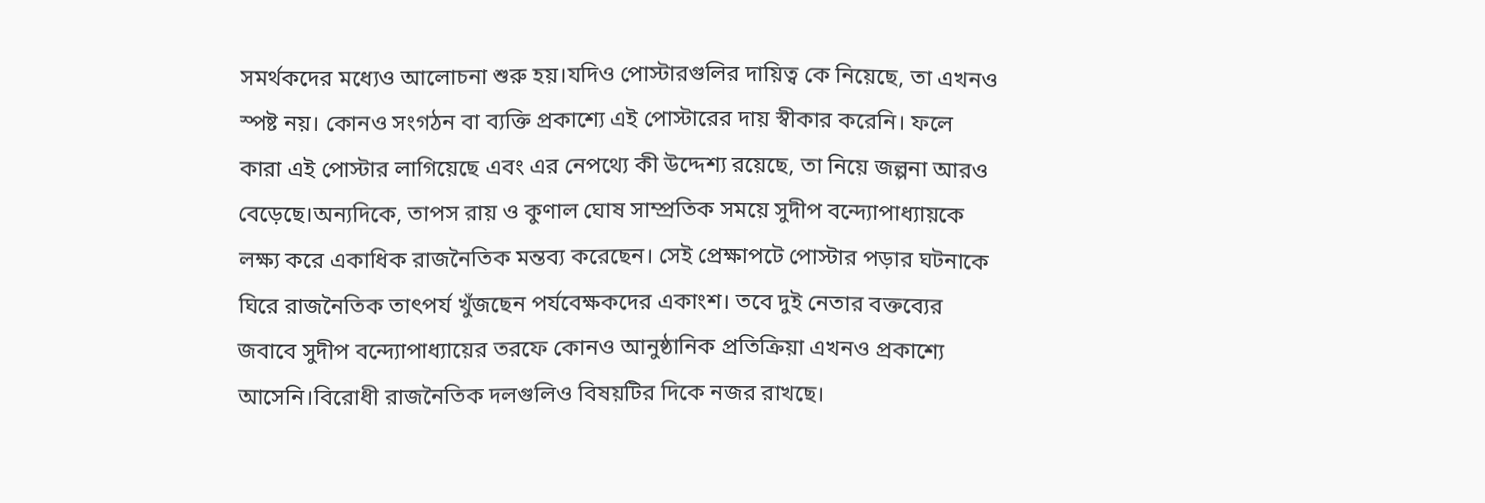সমর্থকদের মধ্যেও আলোচনা শুরু হয়।যদিও পোস্টারগুলির দায়িত্ব কে নিয়েছে, তা এখনও স্পষ্ট নয়। কোনও সংগঠন বা ব্যক্তি প্রকাশ্যে এই পোস্টারের দায় স্বীকার করেনি। ফলে কারা এই পোস্টার লাগিয়েছে এবং এর নেপথ্যে কী উদ্দেশ্য রয়েছে, তা নিয়ে জল্পনা আরও বেড়েছে।অন্যদিকে, তাপস রায় ও কুণাল ঘোষ সাম্প্রতিক সময়ে সুদীপ বন্দ্যোপাধ্যায়কে লক্ষ্য করে একাধিক রাজনৈতিক মন্তব্য করেছেন। সেই প্রেক্ষাপটে পোস্টার পড়ার ঘটনাকে ঘিরে রাজনৈতিক তাৎপর্য খুঁজছেন পর্যবেক্ষকদের একাংশ। তবে দুই নেতার বক্তব্যের জবাবে সুদীপ বন্দ্যোপাধ্যায়ের তরফে কোনও আনুষ্ঠানিক প্রতিক্রিয়া এখনও প্রকাশ্যে আসেনি।বিরোধী রাজনৈতিক দলগুলিও বিষয়টির দিকে নজর রাখছে।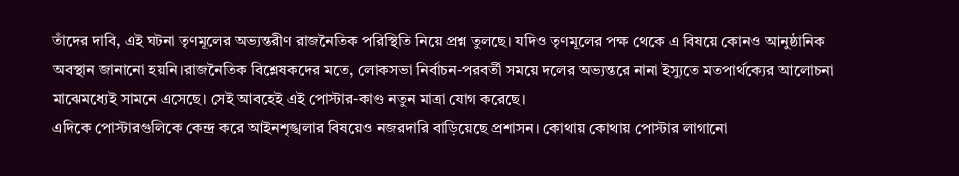তাঁদের দাবি, এই ঘটনা তৃণমূলের অভ্যন্তরীণ রাজনৈতিক পরিস্থিতি নিয়ে প্রশ্ন তুলছে। যদিও তৃণমূলের পক্ষ থেকে এ বিষয়ে কোনও আনুষ্ঠানিক অবস্থান জানানো হয়নি।রাজনৈতিক বিশ্লেষকদের মতে, লোকসভা নির্বাচন-পরবর্তী সময়ে দলের অভ্যন্তরে নানা ইস্যুতে মতপার্থক্যের আলোচনা মাঝেমধ্যেই সামনে এসেছে। সেই আবহেই এই পোস্টার-কাণ্ড নতুন মাত্রা যোগ করেছে।
এদিকে পোস্টারগুলিকে কেন্দ্র করে আইনশৃঙ্খলার বিষয়েও নজরদারি বাড়িয়েছে প্রশাসন। কোথায় কোথায় পোস্টার লাগানো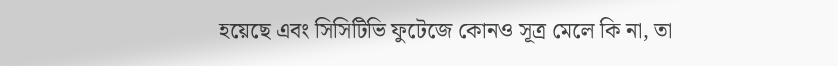হয়েছে এবং সিসিটিভি ফুটেজে কোনও সূত্র মেলে কি না, তা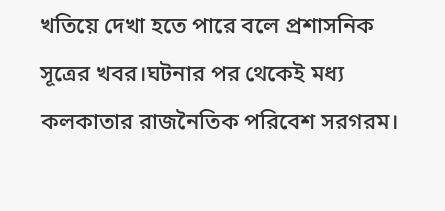খতিয়ে দেখা হতে পারে বলে প্রশাসনিক সূত্রের খবর।ঘটনার পর থেকেই মধ্য কলকাতার রাজনৈতিক পরিবেশ সরগরম।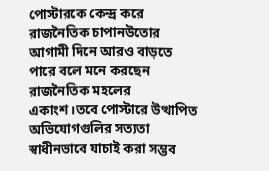পোস্টারকে কেন্দ্র করে রাজনৈতিক চাপানউতোর আগামী দিনে আরও বাড়তে পারে বলে মনে করছেন রাজনৈতিক মহলের একাংশ।তবে পোস্টারে উত্থাপিত অভিযোগগুলির সত্যতা স্বাধীনভাবে যাচাই করা সম্ভব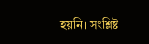হয়নি। সংশ্লিষ্ট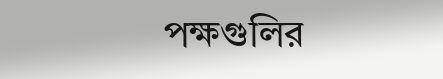পক্ষগুলির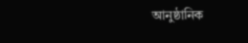আনুষ্ঠানিক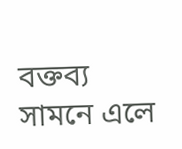বক্তব্য সামনে এলে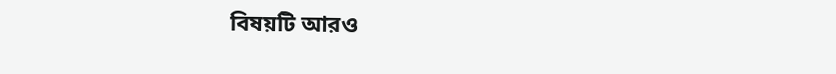বিষয়টি আরও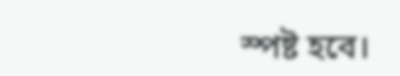স্পষ্ট হবে।